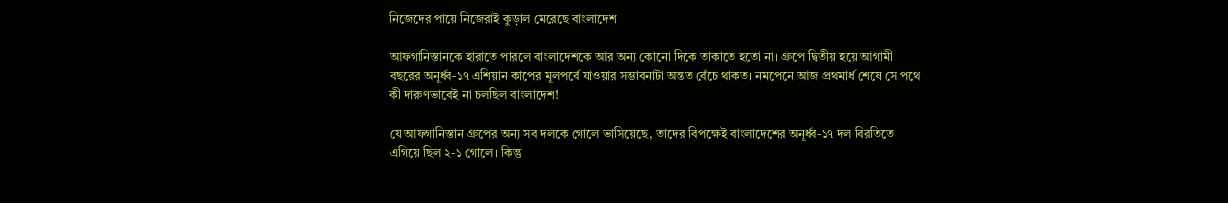নিজেদের পায়ে নিজেরাই কুড়াল মেরেছে বাংলাদেশ

আফগানিস্তানকে হারাতে পারলে বাংলাদেশকে আর অন্য কোনো দিকে তাকাতে হতো না। গ্রুপে দ্বিতীয় হয়ে আগামী বছরের অনূর্ধ্ব-১৭ এশিয়ান কাপের মূলপর্বে যাওয়ার সম্ভাবনাটা অন্তত বেঁচে থাকত। নমপেনে আজ প্রথমার্ধ শেষে সে পথে কী দারুণভাবেই না চলছিল বাংলাদেশ!

যে আফগানিস্তান গ্রুপের অন্য সব দলকে গোলে ভাসিয়েছে, তাদের বিপক্ষেই বাংলাদেশের অনূর্ধ্ব-১৭ দল বিরতিতে এগিয়ে ছিল ২-১ গোলে। কিন্তু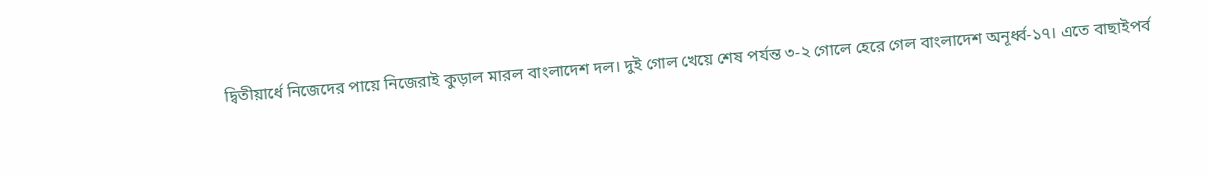দ্বিতীয়ার্ধে নিজেদের পায়ে নিজেরাই কুড়াল মারল বাংলাদেশ দল। দুই গোল খেয়ে শেষ পর্যন্ত ৩-২ গোলে হেরে গেল বাংলাদেশ অনূর্ধ্ব-১৭। এতে বাছাইপর্ব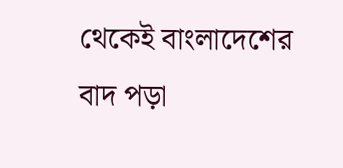থেকেই বাংলাদেশের বাদ পড়া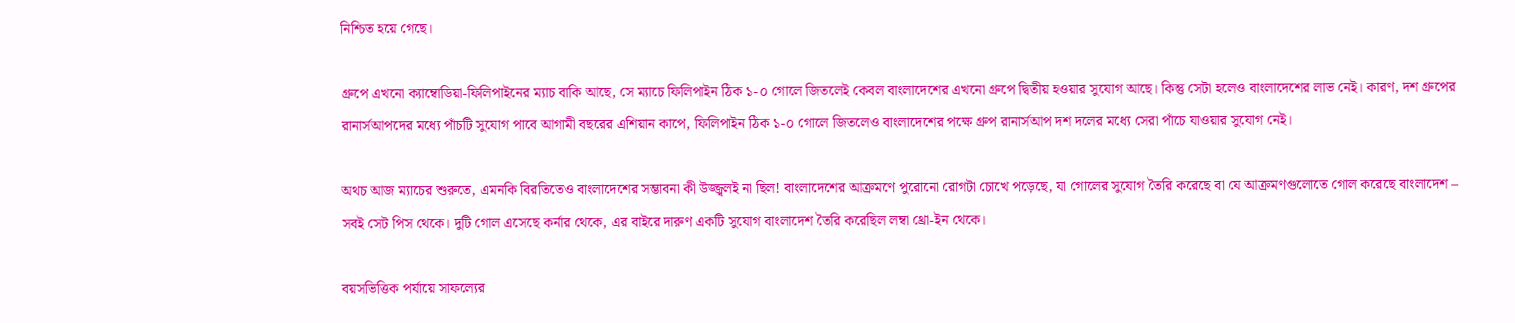নিশ্চিত হয়ে গেছে।

গ্রুপে এখনো ক্যাম্বোডিয়া-ফিলিপাইনের ম্যাচ বাকি আছে, সে ম্যাচে ফিলিপাইন ঠিক ১-০ গোলে জিতলেই কেবল বাংলাদেশের এখনো গ্রুপে দ্বিতীয় হওয়ার সুযোগ আছে। কিন্তু সেটা হলেও বাংলাদেশের লাভ নেই। কারণ, দশ গ্রুপের রানার্সআপদের মধ্যে পাঁচটি সুযোগ পাবে আগামী বছরের এশিয়ান কাপে, ফিলিপাইন ঠিক ১-০ গোলে জিতলেও বাংলাদেশের পক্ষে গ্রুপ রানার্সআপ দশ দলের মধ্যে সেরা পাঁচে যাওয়ার সুযোগ নেই।

অথচ আজ ম্যাচের শুরুতে, এমনকি বিরতিতেও বাংলাদেশের সম্ভাবনা কী উজ্জ্বলই না ছিল! বাংলাদেশের আক্রমণে পুরোনো রোগটা চোখে পড়েছে, যা গোলের সুযোগ তৈরি করেছে বা যে আক্রমণগুলোতে গোল করেছে বাংলাদেশ – সবই সেট পিস থেকে। দুটি গোল এসেছে কর্নার থেকে, এর বাইরে দারুণ একটি সুযোগ বাংলাদেশ তৈরি করেছিল লম্বা থ্রো-ইন থেকে।

বয়সভিত্তিক পর্যায়ে সাফল্যের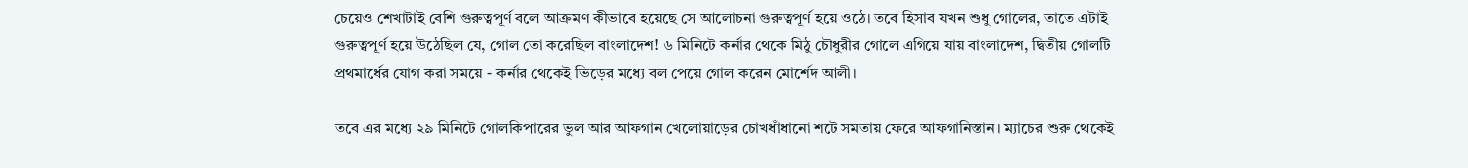চেয়েও শেখাটাই বেশি গুরুত্বপূর্ণ বলে আক্রমণ কীভাবে হয়েছে সে আলোচনা গুরুত্বপূর্ণ হয়ে ওঠে। তবে হিসাব যখন শুধু গোলের, তাতে এটাই গুরুত্বপূর্ণ হয়ে উঠেছিল যে, গোল তো করেছিল বাংলাদেশ! ৬ মিনিটে কর্নার থেকে মিঠু চৌধুরীর গোলে এগিয়ে যায় বাংলাদেশ, দ্বিতীয় গোলটি প্রথমার্ধের যোগ করা সময়ে - কর্নার থেকেই ভিড়ের মধ্যে বল পেয়ে গোল করেন মোর্শেদ আলী।

তবে এর মধ্যে ২৯ মিনিটে গোলকিপারের ভুল আর আফগান খেলোয়াড়ের চোখধাঁধানো শটে সমতায় ফেরে আফগানিস্তান। ম্যাচের শুরু থেকেই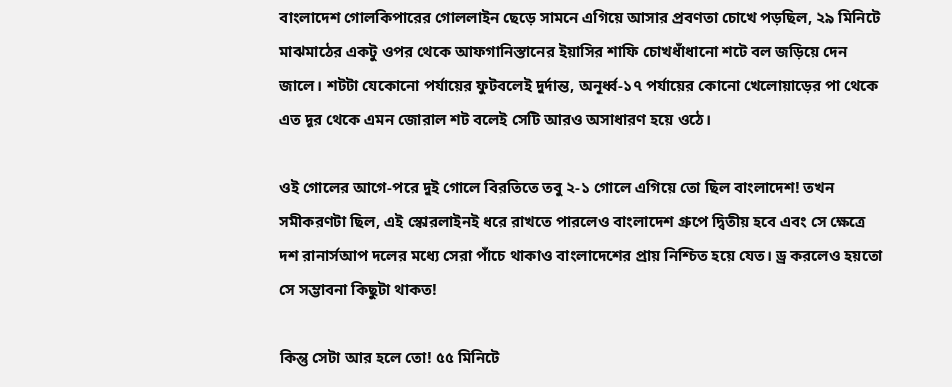বাংলাদেশ গোলকিপারের গোললাইন ছেড়ে সামনে এগিয়ে আসার প্রবণতা চোখে পড়ছিল, ২৯ মিনিটে মাঝমাঠের একটু ওপর থেকে আফগানিস্তানের ইয়াসির শাফি চোখধাঁধানো শটে বল জড়িয়ে দেন জালে। শটটা যেকোনো পর্যায়ের ফুটবলেই দুর্দান্ত, অনূর্ধ্ব-১৭ পর্যায়ের কোনো খেলোয়াড়ের পা থেকে এত দূর থেকে এমন জোরাল শট বলেই সেটি আরও অসাধারণ হয়ে ওঠে।

ওই গোলের আগে-পরে দুই গোলে বিরতিতে তবু ২-১ গোলে এগিয়ে তো ছিল বাংলাদেশ! তখন সমীকরণটা ছিল, এই স্কোরলাইনই ধরে রাখতে পারলেও বাংলাদেশ গ্রুপে দ্বিতীয় হবে এবং সে ক্ষেত্রে দশ রানার্সআপ দলের মধ্যে সেরা পাঁচে থাকাও বাংলাদেশের প্রায় নিশ্চিত হয়ে যেত। ড্র করলেও হয়তো সে সম্ভাবনা কিছুটা থাকত!

কিন্তু সেটা আর হলে তো! ৫৫ মিনিটে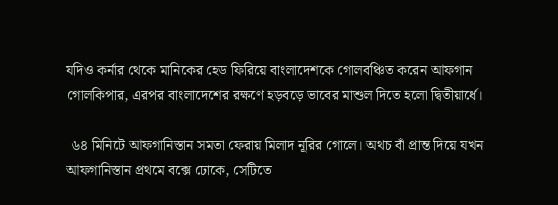যদিও কর্নার থেকে মানিকের হেড ফিরিয়ে বাংলাদেশকে গোলবঞ্চিত করেন আফগান গোলকিপার, এরপর বাংলাদেশের রক্ষণে হড়বড়ে ভাবের মাশুল দিতে হলো দ্বিতীয়ার্ধে।

 ৬৪ মিনিটে আফগানিস্তান সমতা ফেরায় মিলাদ নূরির গোলে। অথচ বাঁ প্রান্ত দিয়ে যখন আফগানিস্তান প্রথমে বক্সে ঢোকে, সেটিতে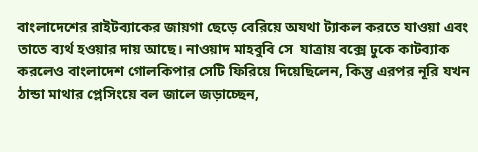বাংলাদেশের রাইটব্যাকের জায়গা ছেড়ে বেরিয়ে অযথা ট্যাকল করতে যাওয়া এবং তাতে ব্যর্থ হওয়ার দায় আছে। নাওয়াদ মাহবুবি সে  যাত্রায় বক্সে ঢুকে কাটব্যাক করলেও বাংলাদেশ গোলকিপার সেটি ফিরিয়ে দিয়েছিলেন, কিন্তু এরপর নূরি যখন ঠান্ডা মাথার প্লেসিংয়ে বল জালে জড়াচ্ছেন,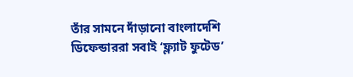তাঁর সামনে দাঁড়ানো বাংলাদেশি ডিফেন্ডাররা সবাই ‘ফ্ল্যাট ফুটেড’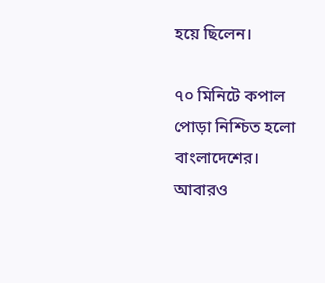হয়ে ছিলেন।

৭০ মিনিটে কপাল পোড়া নিশ্চিত হলো বাংলাদেশের। আবারও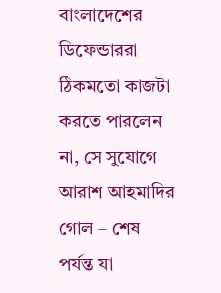বাংলাদেশের ডিফেন্ডাররা ঠিকমতো কাজটা করতে পারলেন না, সে সুযোগে আরাশ আহমাদির গোল – শেষ পর্যন্ত যা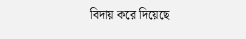বিদায় করে দিয়েছে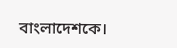বাংলাদেশকে।